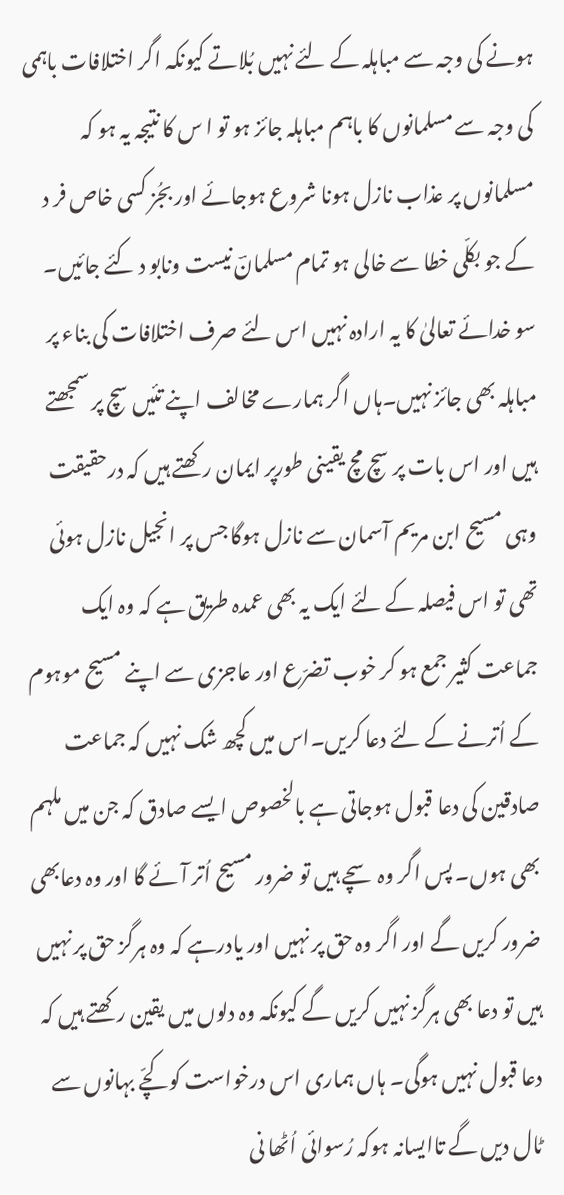ہونے کی وجہ سے مباہلہ کے لئے نہیں بُلاتے کیونکہ اگر اختلافات باہمی کی وجہ سے مسلمانوں کا باہم مباہلہ جائز ہو تو ا س کا نتیجہ یہ ہو کہ مسلمانوں پر عذاب نازل ہونا شروع ہوجائے اور بجُز کسی خاص فر د کے جو بکلّی خطا سے خالی ہو تمام مسلمانؔ نیست ونابو د کئے جائیں۔ سو خدائے تعالیٰ کا یہ ارادہ نہیں اس لئے صرف اختلافات کی بناء پر مباہلہ بھی جائز نہیں۔ہاں اگر ہمارے مخالف اپنے تئیں سچ پر سمجھتے ہیں اور اس بات پر سچ مچ یقینی طورپر ایمان رکھتے ہیں کہ درحقیقت وہی مسیح ابن مریم آسمان سے نازل ہوگا جس پر انجیل نازل ہوئی تھی تو اس فیصلہ کے لئے ایک یہ بھی عمدہ طریق ہے کہ وہ ایک جماعت کثیر جمع ہو کر خوب تضرّع اور عاجزی سے اپنے مسیح موہوم کے اُترنے کے لئے دعا کریں۔اس میں کچھ شک نہیں کہ جماعت صادقین کی دعا قبول ہوجاتی ہے بالخصوص ایسے صادق کہ جن میں ملہم بھی ہوں۔ پس اگر وہ سچے ہیں تو ضرور مسیح اُتر آئے گا اور وہ دعابھی ضرور کریں گے اور اگر وہ حق پر نہیں اور یادرہے کہ وہ ہرگز حق پر نہیں ہیں تو دعا بھی ہرگز نہیں کریں گے کیونکہ وہ دلوں میں یقین رکھتے ہیں کہ دعا قبول نہیں ہوگی۔ ہاں ہماری اس درخواست کو کچّے بہانوں سے ٹال دیں گے تاایسانہ ہوکہ رُسوائی اُٹھا نی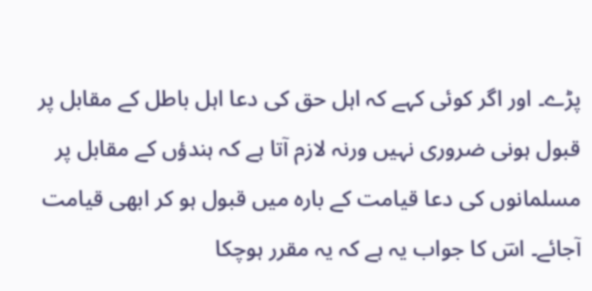پڑے۔ اور اگر کوئی کہے کہ اہل حق کی دعا اہل باطل کے مقابل پر قبول ہونی ضروری نہیں ورنہ لازم آتا ہے کہ ہندؤں کے مقابل پر مسلمانوں کی دعا قیامت کے بارہ میں قبول ہو کر ابھی قیامت آجائے۔ اسؔ کا جواب یہ ہے کہ یہ مقرر ہوچکا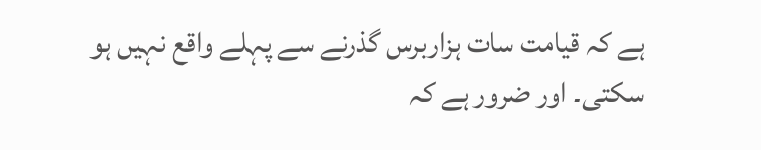ہے کہ قیامت سات ہزاربرس گذرنے سے پہلے واقع نہیں ہو سکتی۔ اور ضرور ہے کہ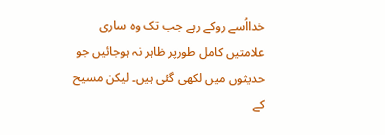خدااُسے روکے رہے جب تک وہ ساری علامتیں کامل طورپر ظاہر نہ ہوجائیں جو حدیثوں میں لکھی گئی ہیں۔ لیکن مسیح کے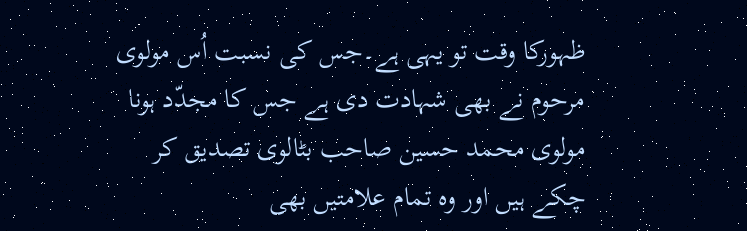ظہورکا وقت تو یہی ہے۔جس کی نسبت اُس مولوی مرحوم نے بھی شہادت دی ہے جس کا مجدّد ہونا مولوی محمد حسین صاحب بٹالوی تصدیق کر چکے ہیں اور وہ تمام علامتیں بھی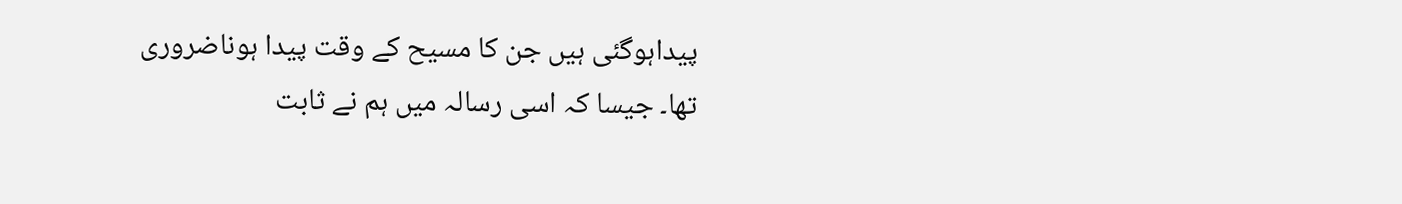پیداہوگئی ہیں جن کا مسیح کے وقت پیدا ہوناضروری تھا۔ جیسا کہ اسی رسالہ میں ہم نے ثابت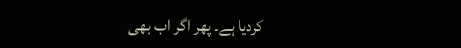کردیا ہے۔ پھر اگر اب بھی